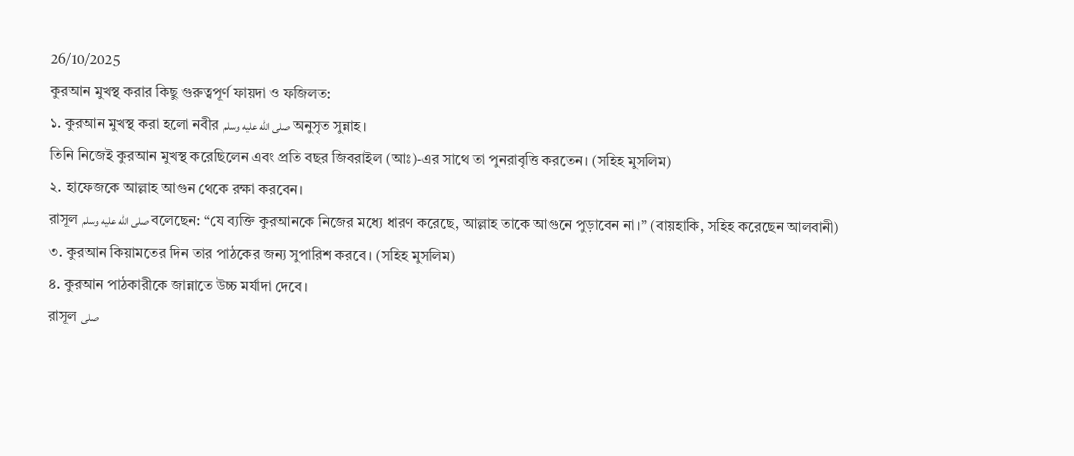26/10/2025
কুরআন মুখস্থ করার কিছু গুরুত্বপূর্ণ ফায়দা ও ফজিলত:
১. কুরআন মুখস্থ করা হলো নবীর صلى الله عليه وسلم অনুসৃত সুন্নাহ।
তিনি নিজেই কুরআন মুখস্থ করেছিলেন এবং প্রতি বছর জিবরাইল (আঃ)-এর সাথে তা পুনরাবৃত্তি করতেন। (সহিহ মুসলিম)
২. হাফেজকে আল্লাহ আগুন থেকে রক্ষা করবেন।
রাসূল صلى الله عليه وسلم বলেছেন: “যে ব্যক্তি কুরআনকে নিজের মধ্যে ধারণ করেছে, আল্লাহ তাকে আগুনে পুড়াবেন না।” (বায়হাকি, সহিহ করেছেন আলবানী)
৩. কুরআন কিয়ামতের দিন তার পাঠকের জন্য সুপারিশ করবে। (সহিহ মুসলিম)
৪. কুরআন পাঠকারীকে জান্নাতে উচ্চ মর্যাদা দেবে।
রাসূল صلى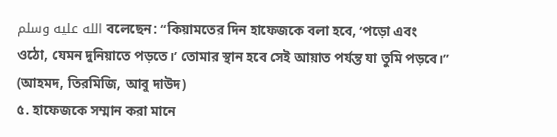الله عليه وسلم বলেছেন: “কিয়ামতের দিন হাফেজকে বলা হবে, ‘পড়ো এবং ওঠো, যেমন দুনিয়াতে পড়তে।’ তোমার স্থান হবে সেই আয়াত পর্যন্ত যা তুমি পড়বে।” (আহমদ, তিরমিজি, আবু দাউদ)
৫. হাফেজকে সম্মান করা মানে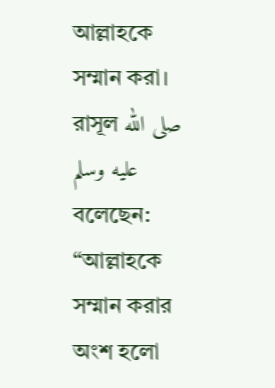আল্লাহকে সম্মান করা।
রাসূল صلى الله عليه وسلم বলেছেন: “আল্লাহকে সম্মান করার অংশ হলো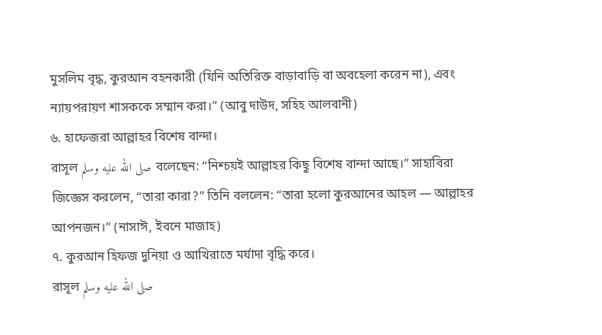মুসলিম বৃদ্ধ, কুরআন বহনকারী (যিনি অতিরিক্ত বাড়াবাড়ি বা অবহেলা করেন না), এবং ন্যায়পরায়ণ শাসককে সম্মান করা।” (আবু দাউদ, সহিহ আলবানী)
৬. হাফেজরা আল্লাহর বিশেষ বান্দা।
রাসূল صلى الله عليه وسلم বলেছেন: “নিশ্চয়ই আল্লাহর কিছু বিশেষ বান্দা আছে।” সাহাবিরা জিজ্ঞেস করলেন, “তারা কারা?” তিনি বললেন: “তারা হলো কুরআনের আহল — আল্লাহর আপনজন।” (নাসাঈ, ইবনে মাজাহ)
৭. কুরআন হিফজ দুনিয়া ও আখিরাতে মর্যাদা বৃদ্ধি করে।
রাসূল صلى الله عليه وسلم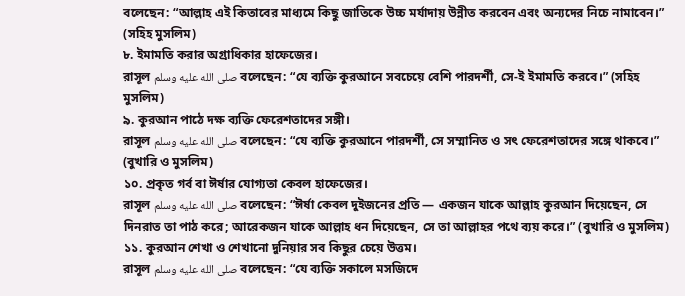বলেছেন: “আল্লাহ এই কিতাবের মাধ্যমে কিছু জাতিকে উচ্চ মর্যাদায় উন্নীত করবেন এবং অন্যদের নিচে নামাবেন।” (সহিহ মুসলিম)
৮. ইমামতি করার অগ্রাধিকার হাফেজের।
রাসূল صلى الله عليه وسلم বলেছেন: “যে ব্যক্তি কুরআনে সবচেয়ে বেশি পারদর্শী, সে-ই ইমামতি করবে।” (সহিহ মুসলিম)
৯. কুরআন পাঠে দক্ষ ব্যক্তি ফেরেশতাদের সঙ্গী।
রাসূল صلى الله عليه وسلم বলেছেন: “যে ব্যক্তি কুরআনে পারদর্শী, সে সম্মানিত ও সৎ ফেরেশতাদের সঙ্গে থাকবে।” (বুখারি ও মুসলিম)
১০. প্রকৃত গর্ব বা ঈর্ষার যোগ্যতা কেবল হাফেজের।
রাসূল صلى الله عليه وسلم বলেছেন: “ঈর্ষা কেবল দুইজনের প্রতি — একজন যাকে আল্লাহ কুরআন দিয়েছেন, সে দিনরাত তা পাঠ করে; আরেকজন যাকে আল্লাহ ধন দিয়েছেন, সে তা আল্লাহর পথে ব্যয় করে।” (বুখারি ও মুসলিম)
১১. কুরআন শেখা ও শেখানো দুনিয়ার সব কিছুর চেয়ে উত্তম।
রাসূল صلى الله عليه وسلم বলেছেন: “যে ব্যক্তি সকালে মসজিদে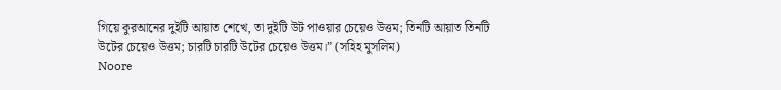গিয়ে কুরআনের দুইটি আয়াত শেখে, তা দুইটি উট পাওয়ার চেয়েও উত্তম; তিনটি আয়াত তিনটি উটের চেয়েও উত্তম; চারটি চারটি উটের চেয়েও উত্তম।” (সহিহ মুসলিম)
Noore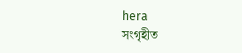hera
সংগৃহীত